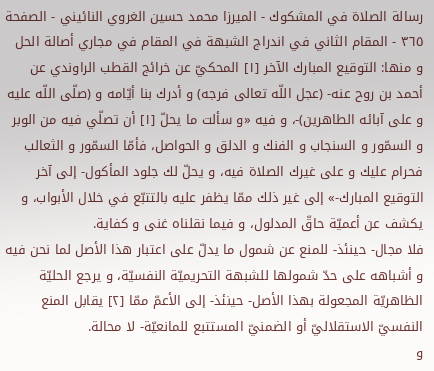رسالة الصلاة في المشكوك - الميرزا محمد حسين الغروي النائيني - الصفحة ٣٦٥ - المقام الثاني في اندراج الشبهة في المقام في مجاري أصالة الحل
و منها: التوقيع المبارك الآخر [١] المحكيّ عن خرائج القطب الراوندي عن أحمد بن روح عنه- (عجل اللّه تعالى فرجه) و أدرك بنا أيّامه و (صلّى اللّه عليه و على آبائه الطاهرين)-، و فيه «و سألت ما يحلّ [١] أن تصلّي فيه من الوبر و السمّور و السنجاب و الفنك و الدلق و الحواصل، فأمّا السمّور و الثعالب فحرام عليك و على غيرك الصلاة فيه، و يحلّ لك جلود المأكول- إلى آخر التوقيع المبارك-» إلى غير ذلك ممّا يظفر عليه بالتتبّع في خلال الأبواب، و يكشف عن أعميّة حاقّ المدلول، و فيما نقلناه غنى و كفاية.
فلا مجال- حينئذ- للمنع عن شمول ما يدلّ على اعتبار هذا الأصل لما نحن فيه و أشباهه على حدّ شمولها للشبهة التحريميّة النفسيّة، و يرجع الحليّة الظاهريّة المجعولة بهذا الأصل- حينئذ- إلى الأعمّ ممّا [٢] يقابل المنع النفسيّ الاستقلاليّ أو الضمنيّ المستتبع للمانعيّة- لا محالة.
و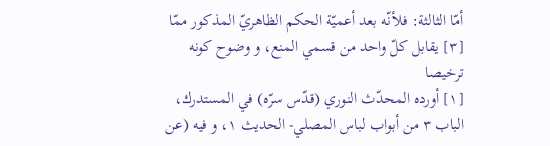أمّا الثالثة: فلأنّه بعد أعميّة الحكم الظاهريّ المذكور ممّا [٣] يقابل كلّ واحد من قسمي المنع، و وضوح كونه ترخيصا
[١] أورده المحدّث النوري (قدّس سرّه) في المستدرك، الباب ٣ من أبواب لباس المصلي- الحديث ١، و فيه (عن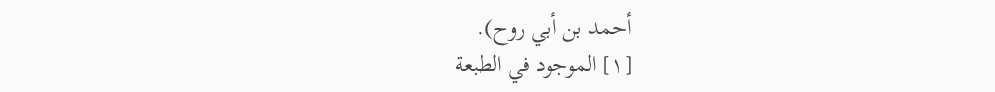أحمد بن أبي روح).
[١] الموجود في الطبعة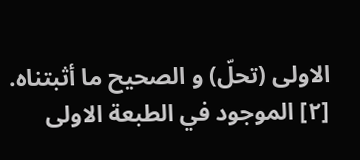الاولى (تحلّ) و الصحيح ما أثبتناه.
[٢] الموجود في الطبعة الاولى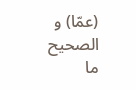(عمّا) و الصحيح ما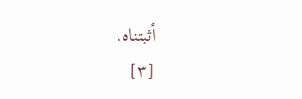أثبتناه.
[٣]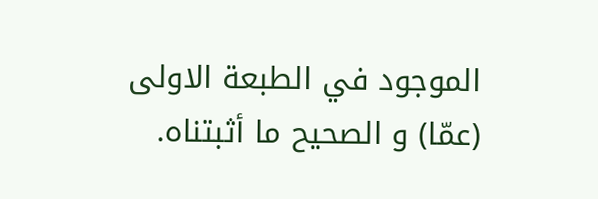الموجود في الطبعة الاولى (عمّا) و الصحيح ما أثبتناه.